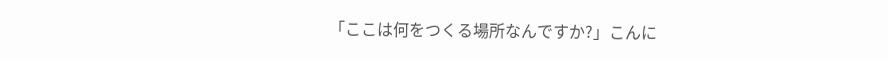「ここは何をつくる場所なんですか?」こんに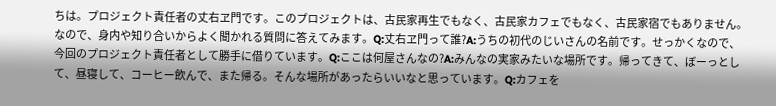ちは。プロジェクト責任者の丈右ヱ門です。このプロジェクトは、古民家再生でもなく、古民家カフェでもなく、古民家宿でもありません。なので、身内や知り合いからよく聞かれる質問に答えてみます。Q:丈右ヱ門って誰?A:うちの初代のじいさんの名前です。せっかくなので、今回のプロジェクト責任者として勝手に借りています。Q:ここは何屋さんなの?A:みんなの実家みたいな場所です。帰ってきて、ぼーっとして、昼寝して、コーヒー飲んで、また帰る。そんな場所があったらいいなと思っています。Q:カフェを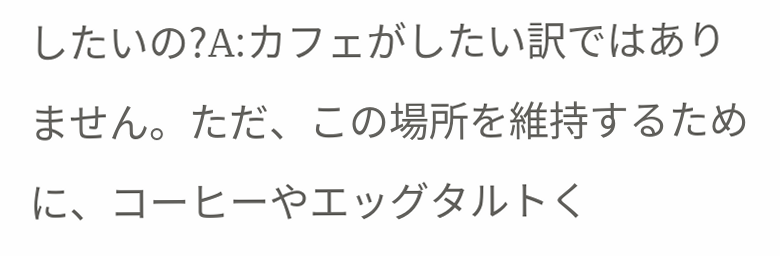したいの?A:カフェがしたい訳ではありません。ただ、この場所を維持するために、コーヒーやエッグタルトく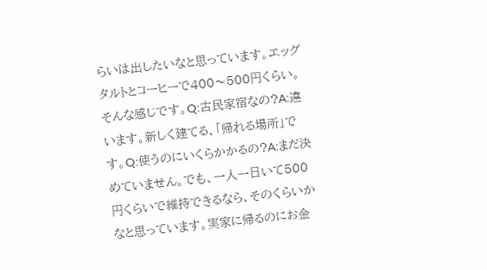らいは出したいなと思っています。エッグタルトとコーヒーで400〜500円くらい。そんな感じです。Q:古民家宿なの?A:違います。新しく建てる、「帰れる場所」です。Q:使うのにいくらかかるの?A:まだ決めていません。でも、一人一日いて500円くらいで維持できるなら、そのくらいかなと思っています。実家に帰るのにお金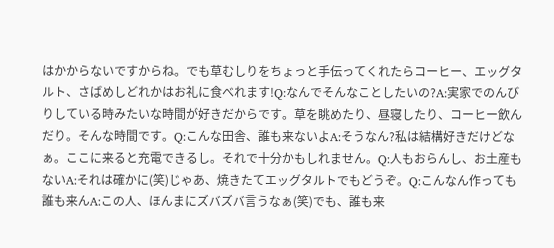はかからないですからね。でも草むしりをちょっと手伝ってくれたらコーヒー、エッグタルト、さばめしどれかはお礼に食べれます!Q:なんでそんなことしたいの?A:実家でのんびりしている時みたいな時間が好きだからです。草を眺めたり、昼寝したり、コーヒー飲んだり。そんな時間です。Q:こんな田舎、誰も来ないよA:そうなん?私は結構好きだけどなぁ。ここに来ると充電できるし。それで十分かもしれません。Q:人もおらんし、お土産もないA:それは確かに(笑)じゃあ、焼きたてエッグタルトでもどうぞ。Q:こんなん作っても誰も来んA:この人、ほんまにズバズバ言うなぁ(笑)でも、誰も来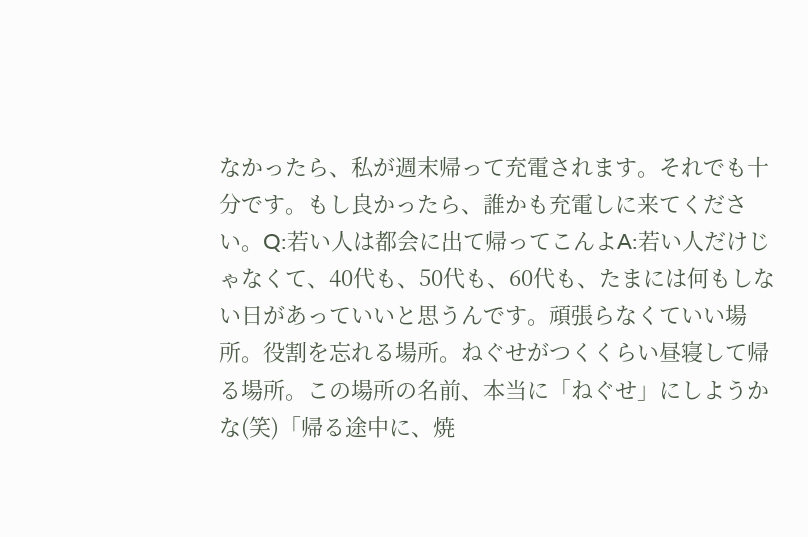なかったら、私が週末帰って充電されます。それでも十分です。もし良かったら、誰かも充電しに来てください。Q:若い人は都会に出て帰ってこんよA:若い人だけじゃなくて、40代も、50代も、60代も、たまには何もしない日があっていいと思うんです。頑張らなくていい場所。役割を忘れる場所。ねぐせがつくくらい昼寝して帰る場所。この場所の名前、本当に「ねぐせ」にしようかな(笑)「帰る途中に、焼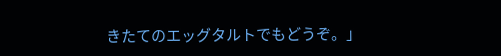きたてのエッグタルトでもどうぞ。」